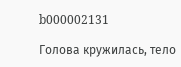b000002131

Голова кружилась, тело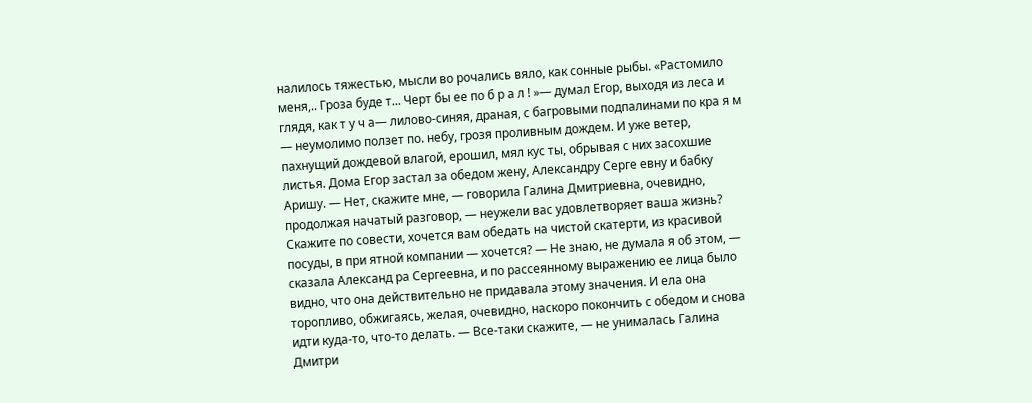налилось тяжестью, мысли во рочались вяло, как сонные рыбы. «Растомило меня,.. Гроза буде т... Черт бы ее по б р а л ! »— думал Егор, выходя из леса и глядя, как т у ч а— лилово-синяя, драная, с багровыми подпалинами по кра я м — неумолимо ползет по. небу, грозя проливным дождем. И уже ветер, пахнущий дождевой влагой, ерошил, мял кус ты, обрывая с них засохшие листья. Дома Егор застал за обедом жену, Александру Серге евну и бабку Аришу. — Нет, скажите мне, — говорила Галина Дмитриевна, очевидно, продолжая начатый разговор, — неужели вас удовлетворяет ваша жизнь? Скажите по совести, хочется вам обедать на чистой скатерти, из красивой посуды, в при ятной компании — хочется? — Не знаю, не думала я об этом, — сказала Александ ра Сергеевна, и по рассеянному выражению ее лица было видно, что она действительно не придавала этому значения. И ела она торопливо, обжигаясь, желая, очевидно, наскоро покончить с обедом и снова идти куда-то, что-то делать. — Все-таки скажите, — не унималась Галина Дмитри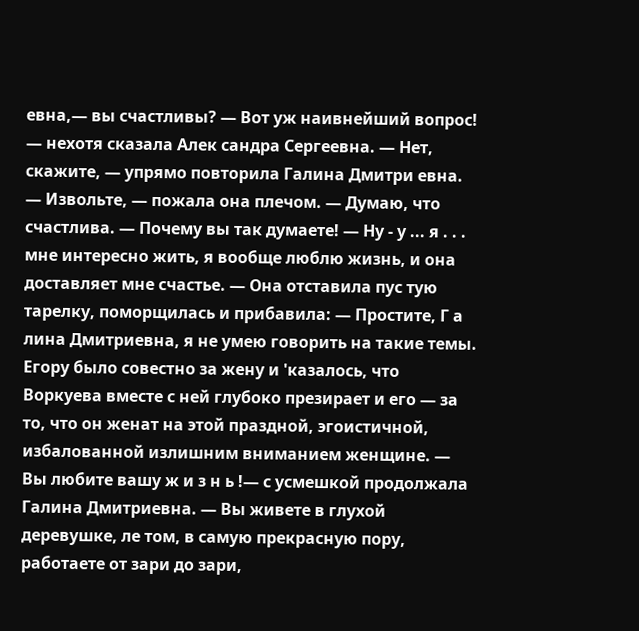евна,— вы счастливы? — Вот уж наивнейший вопрос! — нехотя сказала Алек сандра Сергеевна. — Нет, скажите, — упрямо повторила Галина Дмитри евна. — Извольте, — пожала она плечом. — Думаю, что счастлива. — Почему вы так думаете! — Ну - у ... я . . . мне интересно жить, я вообще люблю жизнь, и она доставляет мне счастье. — Она отставила пус тую тарелку, поморщилась и прибавила: — Простите, Г а  лина Дмитриевна, я не умею говорить на такие темы. Егору было совестно за жену и 'казалось, что Воркуева вместе с ней глубоко презирает и его — за то, что он женат на этой праздной, эгоистичной, избалованной излишним вниманием женщине. — Вы любите вашу ж и з н ь !— с усмешкой продолжала Галина Дмитриевна. — Вы живете в глухой деревушке, ле том, в самую прекрасную пору, работаете от зари до зари,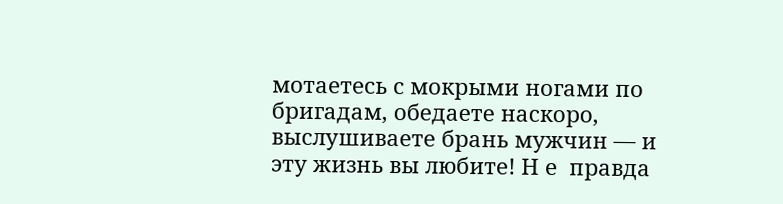мотаетесь с мокрыми ногами по бригадам, обедаете наскоро, выслушиваете брань мужчин — и эту жизнь вы любите! Н е  правда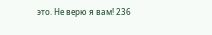это. Не верю я вам! 236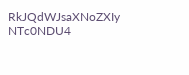RkJQdWJsaXNoZXIy NTc0NDU4